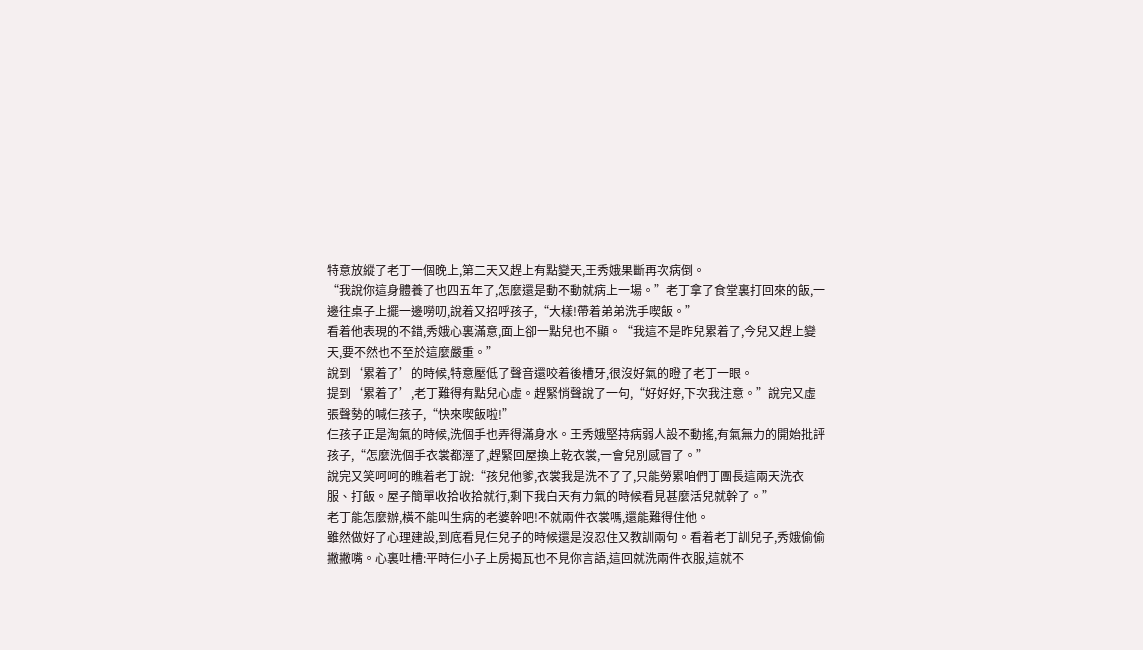特意放縱了老丁一個晚上,第二天又趕上有點變天,王秀娥果斷再次病倒。
“我說你這身體養了也四五年了,怎麼還是動不動就病上一場。”老丁拿了食堂裏打回來的飯,一邊往桌子上擺一邊嘮叨,說着又招呼孩子,“大樣!帶着弟弟洗手喫飯。”
看着他表現的不錯,秀娥心裏滿意,面上卻一點兒也不顯。“我這不是昨兒累着了,今兒又趕上變天,要不然也不至於這麼嚴重。”
說到‘累着了’的時候,特意壓低了聲音還咬着後槽牙,很沒好氣的瞪了老丁一眼。
提到‘累着了’,老丁難得有點兒心虛。趕緊悄聲說了一句,“好好好,下次我注意。”說完又虛張聲勢的喊仨孩子,“快來喫飯啦!”
仨孩子正是淘氣的時候,洗個手也弄得滿身水。王秀娥堅持病弱人設不動搖,有氣無力的開始批評孩子,“怎麼洗個手衣裳都溼了,趕緊回屋換上乾衣裳,一會兒別感冒了。”
說完又笑呵呵的瞧着老丁說:“孩兒他爹,衣裳我是洗不了了,只能勞累咱們丁團長這兩天洗衣服、打飯。屋子簡單收拾收拾就行,剩下我白天有力氣的時候看見甚麼活兒就幹了。”
老丁能怎麼辦,橫不能叫生病的老婆幹吧!不就兩件衣裳嗎,還能難得住他。
雖然做好了心理建設,到底看見仨兒子的時候還是沒忍住又教訓兩句。看着老丁訓兒子,秀娥偷偷撇撇嘴。心裏吐槽:平時仨小子上房揭瓦也不見你言語,這回就洗兩件衣服,這就不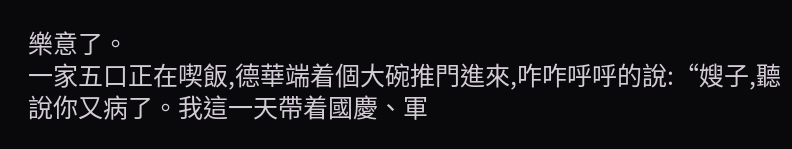樂意了。
一家五口正在喫飯,德華端着個大碗推門進來,咋咋呼呼的說:“嫂子,聽說你又病了。我這一天帶着國慶、軍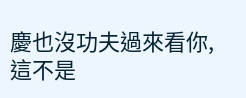慶也沒功夫過來看你,這不是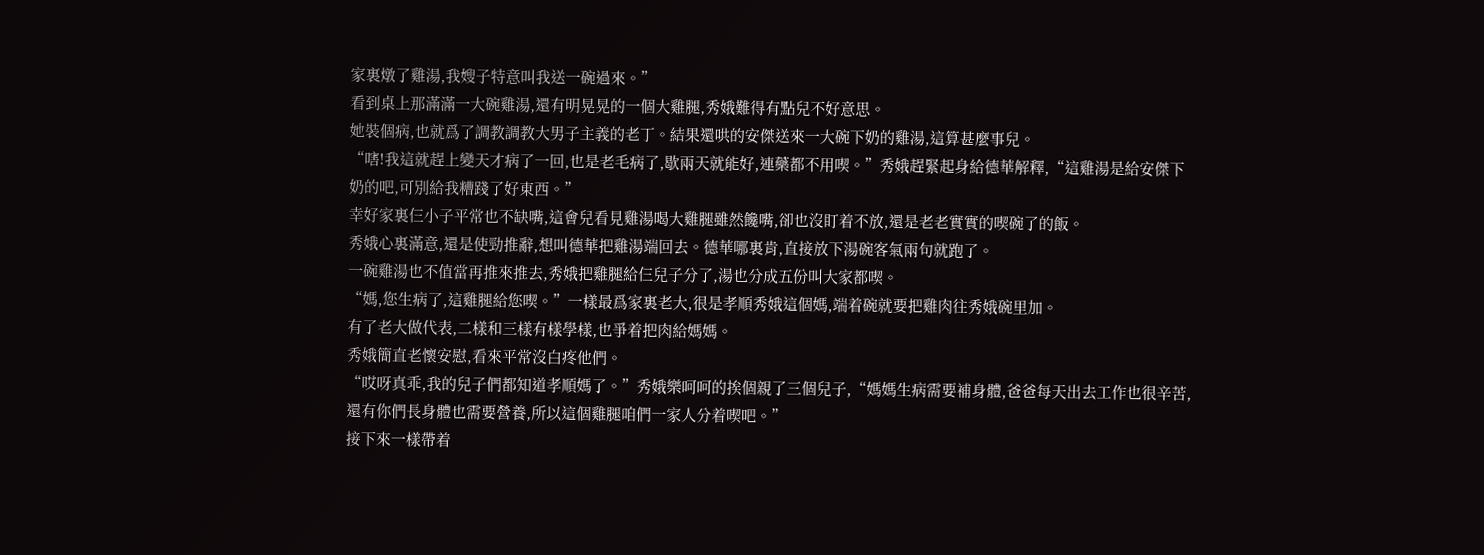家裏燉了雞湯,我嫂子特意叫我送一碗過來。”
看到桌上那滿滿一大碗雞湯,還有明晃晃的一個大雞腿,秀娥難得有點兒不好意思。
她裝個病,也就爲了調教調教大男子主義的老丁。結果還哄的安傑送來一大碗下奶的雞湯,這算甚麼事兒。
“嗐!我這就趕上變天才病了一回,也是老毛病了,歇兩天就能好,連藥都不用喫。”秀娥趕緊起身給德華解釋,“這雞湯是給安傑下奶的吧,可別給我糟踐了好東西。”
幸好家裏仨小子平常也不缺嘴,這會兒看見雞湯喝大雞腿雖然饞嘴,卻也沒盯着不放,還是老老實實的喫碗了的飯。
秀娥心裏滿意,還是使勁推辭,想叫德華把雞湯端回去。德華哪裏肯,直接放下湯碗客氣兩句就跑了。
一碗雞湯也不值當再推來推去,秀娥把雞腿給仨兒子分了,湯也分成五份叫大家都喫。
“媽,您生病了,這雞腿給您喫。”一樣最爲家裏老大,很是孝順秀娥這個媽,端着碗就要把雞肉往秀娥碗里加。
有了老大做代表,二樣和三樣有樣學樣,也爭着把肉給媽媽。
秀娥簡直老懷安慰,看來平常沒白疼他們。
“哎呀真乖,我的兒子們都知道孝順媽了。”秀娥樂呵呵的挨個親了三個兒子,“媽媽生病需要補身體,爸爸每天出去工作也很辛苦,還有你們長身體也需要營養,所以這個雞腿咱們一家人分着喫吧。”
接下來一樣帶着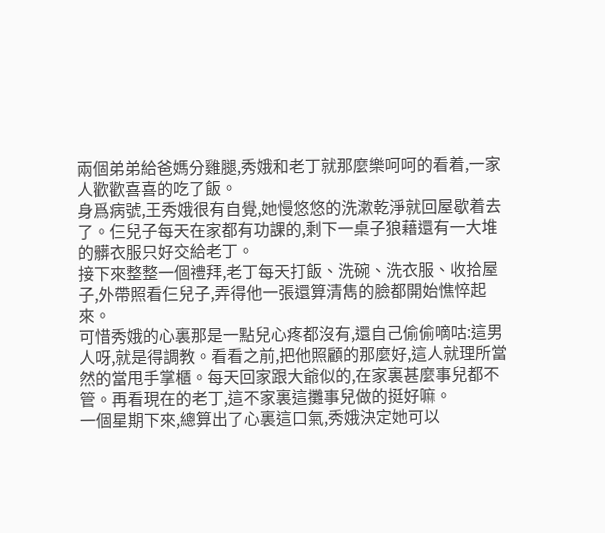兩個弟弟給爸媽分雞腿,秀娥和老丁就那麼樂呵呵的看着,一家人歡歡喜喜的吃了飯。
身爲病號,王秀娥很有自覺,她慢悠悠的洗漱乾淨就回屋歇着去了。仨兒子每天在家都有功課的,剩下一桌子狼藉還有一大堆的髒衣服只好交給老丁。
接下來整整一個禮拜,老丁每天打飯、洗碗、洗衣服、收拾屋子,外帶照看仨兒子,弄得他一張還算清雋的臉都開始憔悴起來。
可惜秀娥的心裏那是一點兒心疼都沒有,還自己偷偷嘀咕:這男人呀,就是得調教。看看之前,把他照顧的那麼好,這人就理所當然的當甩手掌櫃。每天回家跟大爺似的,在家裏甚麼事兒都不管。再看現在的老丁,這不家裏這攤事兒做的挺好嘛。
一個星期下來,總算出了心裏這口氣,秀娥決定她可以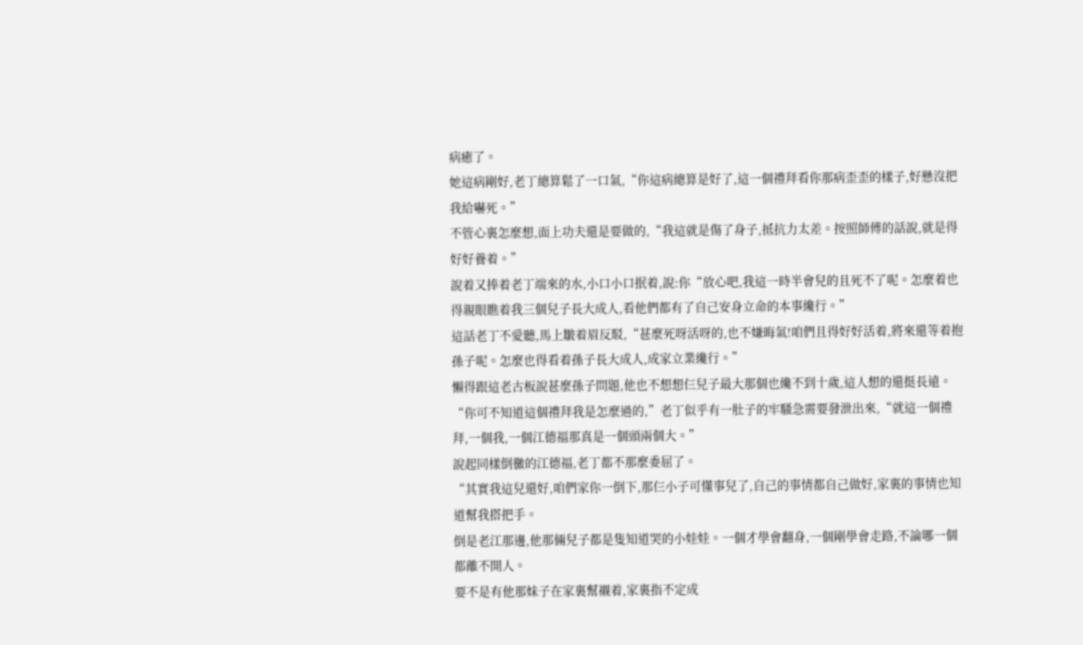病癒了。
她這病剛好,老丁總算鬆了一口氣,“你這病總算是好了,這一個禮拜看你那病歪歪的樣子,好懸沒把我給嚇死。”
不管心裏怎麼想,面上功夫還是要做的,“我這就是傷了身子,抵抗力太差。按照師傅的話說,就是得好好養着。”
說着又捧着老丁端來的水,小口小口抿着,說:你“放心吧,我這一時半會兒的且死不了呢。怎麼着也得親眼瞧着我三個兒子長大成人,看他們都有了自己安身立命的本事纔行。”
這話老丁不愛聽,馬上皺着眉反駁,“甚麼死呀活呀的,也不嫌晦氣!咱們且得好好活着,將來還等着抱孫子呢。怎麼也得看着孫子長大成人,成家立業纔行。”
懶得跟這老古板說甚麼孫子問題,他也不想想仨兒子最大那個也纔不到十歲,這人想的還挺長遠。
“你可不知道這個禮拜我是怎麼過的,”老丁似乎有一肚子的牢騷急需要發泄出來,“就這一個禮拜,一個我,一個江德福那真是一個頭兩個大。”
說起同樣倒黴的江德福,老丁都不那麼委屈了。
“其實我這兒還好,咱們家你一倒下,那仨小子可懂事兒了,自己的事情都自己做好,家裏的事情也知道幫我搭把手。
倒是老江那邊,他那倆兒子都是隻知道哭的小娃娃。一個才學會翻身,一個剛學會走路,不論哪一個都離不開人。
要不是有他那妹子在家裏幫襯着,家裏指不定成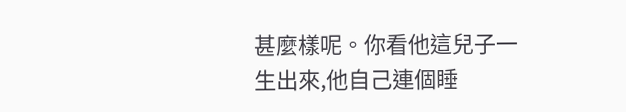甚麼樣呢。你看他這兒子一生出來,他自己連個睡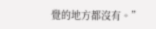覺的地方都沒有。”